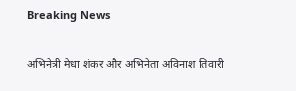Breaking News

अभिनेत्री मेधा शंकर और अभिनेता अविनाश तिवारी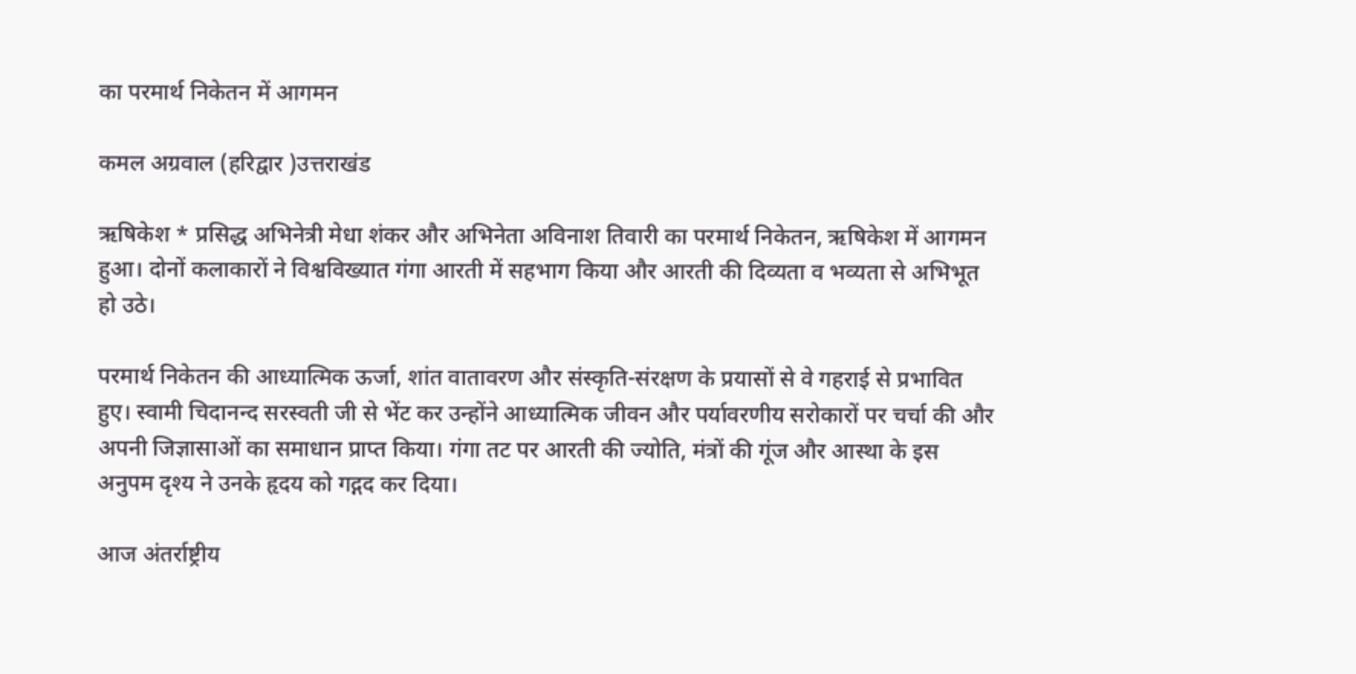का परमार्थ निकेतन में आगमन

कमल अग्रवाल (हरिद्वार )उत्तराखंड

ऋषिकेश * प्रसिद्ध अभिनेत्री मेधा शंकर और अभिनेता अविनाश तिवारी का परमार्थ निकेतन, ऋषिकेश में आगमन हुआ। दोनों कलाकारों ने विश्वविख्यात गंगा आरती में सहभाग किया और आरती की दिव्यता व भव्यता से अभिभूत हो उठे।

परमार्थ निकेतन की आध्यात्मिक ऊर्जा, शांत वातावरण और संस्कृति-संरक्षण के प्रयासों से वे गहराई से प्रभावित हुए। स्वामी चिदानन्द सरस्वती जी से भेंट कर उन्होंने आध्यात्मिक जीवन और पर्यावरणीय सरोकारों पर चर्चा की और अपनी जिज्ञासाओं का समाधान प्राप्त किया। गंगा तट पर आरती की ज्योति, मंत्रों की गूंज और आस्था के इस अनुपम दृश्य ने उनके हृदय को गद्गद कर दिया।

आज अंतर्राष्ट्रीय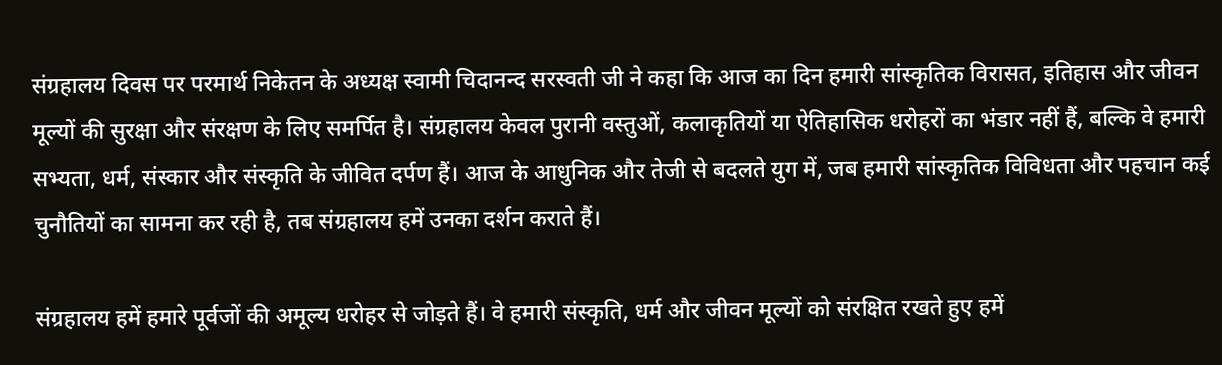संग्रहालय दिवस पर परमार्थ निकेतन के अध्यक्ष स्वामी चिदानन्द सरस्वती जी ने कहा कि आज का दिन हमारी सांस्कृतिक विरासत, इतिहास और जीवन मूल्यों की सुरक्षा और संरक्षण के लिए समर्पित है। संग्रहालय केवल पुरानी वस्तुओं, कलाकृतियों या ऐतिहासिक धरोहरों का भंडार नहीं हैं, बल्कि वे हमारी सभ्यता, धर्म, संस्कार और संस्कृति के जीवित दर्पण हैं। आज के आधुनिक और तेजी से बदलते युग में, जब हमारी सांस्कृतिक विविधता और पहचान कई चुनौतियों का सामना कर रही है, तब संग्रहालय हमें उनका दर्शन कराते हैं।

संग्रहालय हमें हमारे पूर्वजों की अमूल्य धरोहर से जोड़ते हैं। वे हमारी संस्कृति, धर्म और जीवन मूल्यों को संरक्षित रखते हुए हमें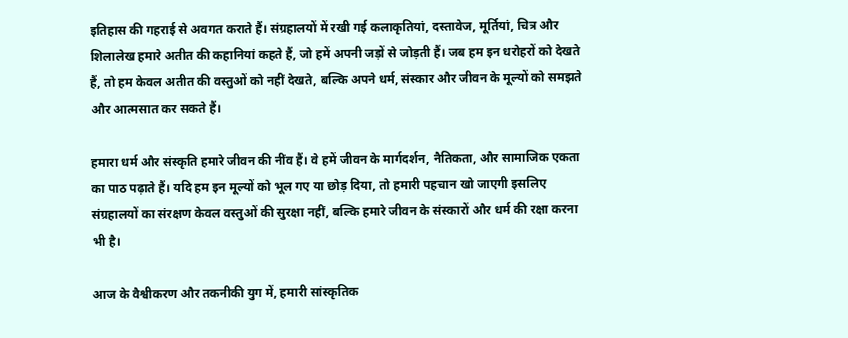इतिहास की गहराई से अवगत कराते हैं। संग्रहालयों में रखी गई कलाकृतियां, दस्तावेज, मूर्तियां, चित्र और शिलालेख हमारे अतीत की कहानियां कहते हैं, जो हमें अपनी जड़ों से जोड़ती हैं। जब हम इन धरोहरों को देखते हैं, तो हम केवल अतीत की वस्तुओं को नहीं देखते, बल्कि अपने धर्म, संस्कार और जीवन के मूल्यों को समझते और आत्मसात कर सकते हैं।

हमारा धर्म और संस्कृति हमारे जीवन की नींव हैं। वे हमें जीवन के मार्गदर्शन, नैतिकता, और सामाजिक एकता का पाठ पढ़ाते हैं। यदि हम इन मूल्यों को भूल गए या छोड़ दिया, तो हमारी पहचान खो जाएगी इसलिए संग्रहालयों का संरक्षण केवल वस्तुओं की सुरक्षा नहीं, बल्कि हमारे जीवन के संस्कारों और धर्म की रक्षा करना भी है।

आज के वैश्वीकरण और तकनीकी युग में, हमारी सांस्कृतिक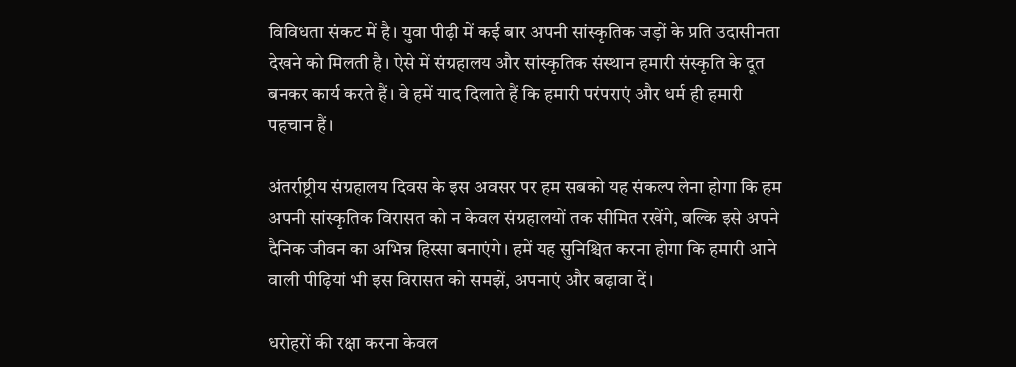विविधता संकट में है। युवा पीढ़ी में कई बार अपनी सांस्कृतिक जड़ों के प्रति उदासीनता देखने को मिलती है। ऐसे में संग्रहालय और सांस्कृतिक संस्थान हमारी संस्कृति के दूत बनकर कार्य करते हैं। वे हमें याद दिलाते हैं कि हमारी परंपराएं और धर्म ही हमारी पहचान हैं।

अंतर्राष्ट्रीय संग्रहालय दिवस के इस अवसर पर हम सबको यह संकल्प लेना होगा कि हम अपनी सांस्कृतिक विरासत को न केवल संग्रहालयों तक सीमित रखेंगे, बल्कि इसे अपने दैनिक जीवन का अभिन्न हिस्सा बनाएंगे। हमें यह सुनिश्चित करना होगा कि हमारी आने वाली पीढ़ियां भी इस विरासत को समझें, अपनाएं और बढ़ावा दें।

धरोहरों की रक्षा करना केवल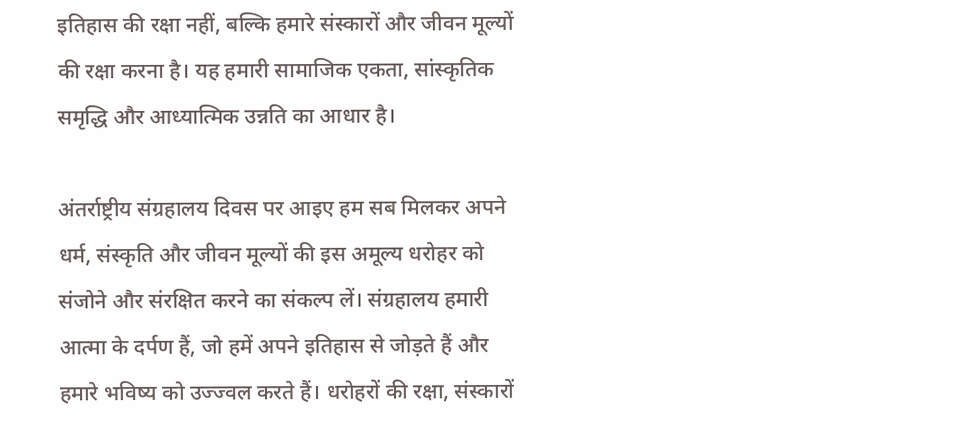इतिहास की रक्षा नहीं, बल्कि हमारे संस्कारों और जीवन मूल्यों की रक्षा करना है। यह हमारी सामाजिक एकता, सांस्कृतिक समृद्धि और आध्यात्मिक उन्नति का आधार है।

अंतर्राष्ट्रीय संग्रहालय दिवस पर आइए हम सब मिलकर अपने धर्म, संस्कृति और जीवन मूल्यों की इस अमूल्य धरोहर को संजोने और संरक्षित करने का संकल्प लें। संग्रहालय हमारी आत्मा के दर्पण हैं, जो हमें अपने इतिहास से जोड़ते हैं और हमारे भविष्य को उज्ज्वल करते हैं। धरोहरों की रक्षा, संस्कारों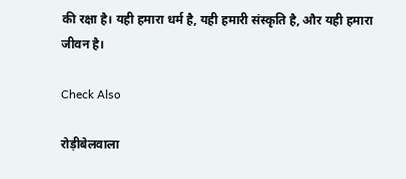की रक्षा है। यही हमारा धर्म है, यही हमारी संस्कृति है, और यही हमारा जीवन है।

Check Also

रोड़ीबेलवाला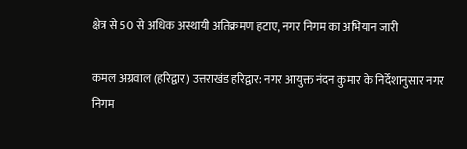क्षेत्र से 50 से अधिक अस्थायी अतिक्रमण हटाए, नगर निगम का अभियान जारी

कमल अग्रवाल (हरिद्वार) उत्तराखंड हरिद्वार: नगर आयुक्त नंदन कुमार के निर्देशानुसार नगर निगम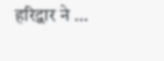हरिद्वार ने …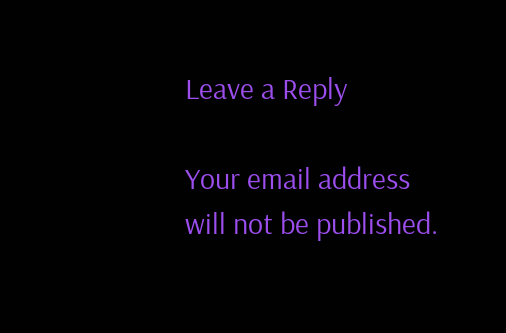Leave a Reply

Your email address will not be published.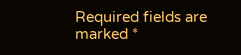Required fields are marked *